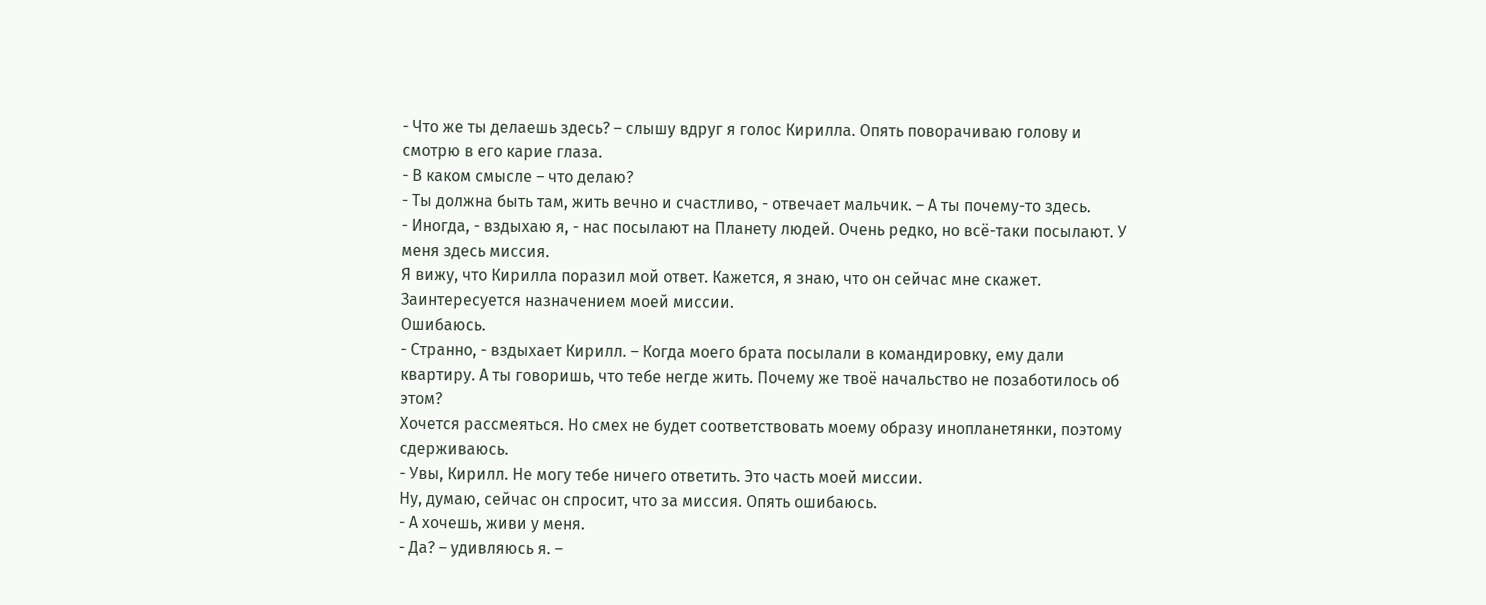- Что же ты делаешь здесь? – слышу вдруг я голос Кирилла. Опять поворачиваю голову и смотрю в его карие глаза.
- В каком смысле – что делаю?
- Ты должна быть там, жить вечно и счастливо, - отвечает мальчик. – А ты почему-то здесь.
- Иногда, - вздыхаю я, - нас посылают на Планету людей. Очень редко, но всё-таки посылают. У меня здесь миссия.
Я вижу, что Кирилла поразил мой ответ. Кажется, я знаю, что он сейчас мне скажет. Заинтересуется назначением моей миссии.
Ошибаюсь.
- Странно, - вздыхает Кирилл. – Когда моего брата посылали в командировку, ему дали квартиру. А ты говоришь, что тебе негде жить. Почему же твоё начальство не позаботилось об этом?
Хочется рассмеяться. Но смех не будет соответствовать моему образу инопланетянки, поэтому сдерживаюсь.
- Увы, Кирилл. Не могу тебе ничего ответить. Это часть моей миссии.
Ну, думаю, сейчас он спросит, что за миссия. Опять ошибаюсь.
- А хочешь, живи у меня.
- Да? – удивляюсь я. –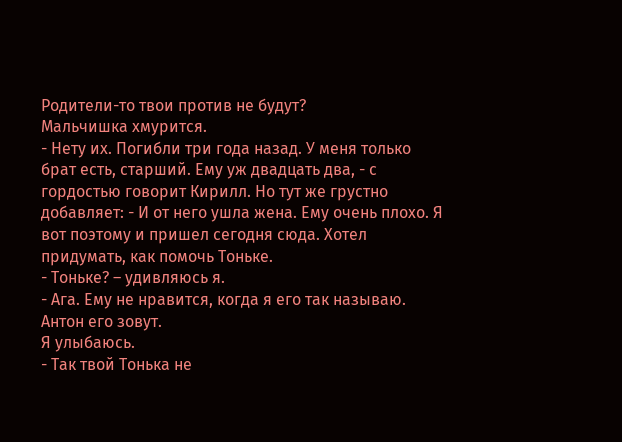Родители-то твои против не будут?
Мальчишка хмурится.
- Нету их. Погибли три года назад. У меня только брат есть, старший. Ему уж двадцать два, - с гордостью говорит Кирилл. Но тут же грустно добавляет: - И от него ушла жена. Ему очень плохо. Я вот поэтому и пришел сегодня сюда. Хотел придумать, как помочь Тоньке.
- Тоньке? – удивляюсь я.
- Ага. Ему не нравится, когда я его так называю. Антон его зовут.
Я улыбаюсь.
- Так твой Тонька не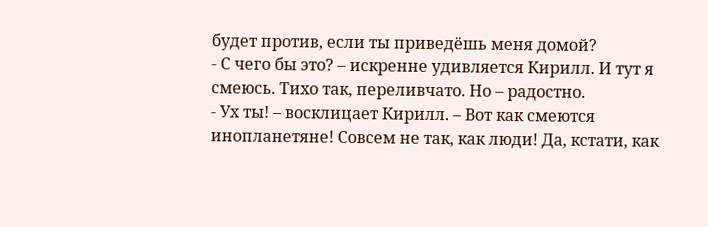будет против, если ты приведёшь меня домой?
- С чего бы это? – искренне удивляется Кирилл. И тут я смеюсь. Тихо так, переливчато. Но – радостно.
- Ух ты! – восклицает Кирилл. – Вот как смеются инопланетяне! Совсем не так, как люди! Да, кстати, как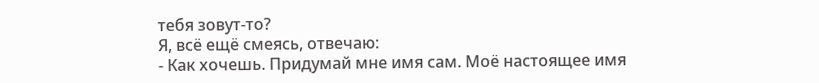тебя зовут-то?
Я, всё ещё смеясь, отвечаю:
- Как хочешь. Придумай мне имя сам. Моё настоящее имя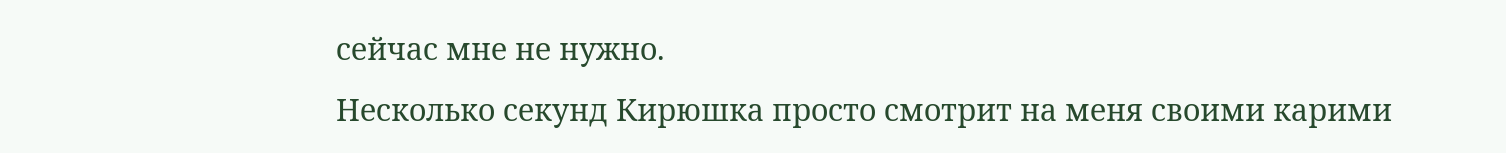сейчас мне не нужно.
Несколько секунд Кирюшка просто смотрит на меня своими карими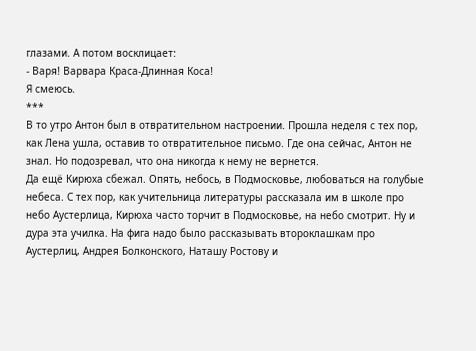глазами. А потом восклицает:
- Варя! Варвара Краса-Длинная Коса!
Я смеюсь.
***
В то утро Антон был в отвратительном настроении. Прошла неделя с тех пор, как Лена ушла, оставив то отвратительное письмо. Где она сейчас, Антон не знал. Но подозревал, что она никогда к нему не вернется.
Да ещё Кирюха сбежал. Опять, небось, в Подмосковье, любоваться на голубые небеса. С тех пор, как учительница литературы рассказала им в школе про небо Аустерлица, Кирюха часто торчит в Подмосковье, на небо смотрит. Ну и дура эта училка. На фига надо было рассказывать второклашкам про Аустерлиц, Андрея Болконского, Наташу Ростову и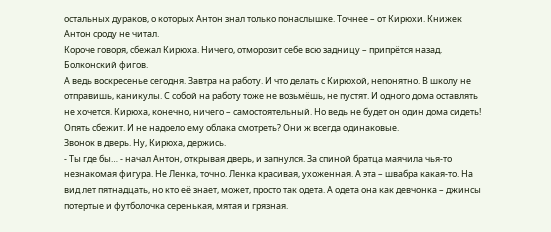остальных дураков, о которых Антон знал только понаслышке. Точнее – от Кирюхи. Книжек Антон сроду не читал.
Короче говоря, сбежал Кирюха. Ничего, отморозит себе всю задницу – припрётся назад. Болконский фигов.
А ведь воскресенье сегодня. Завтра на работу. И что делать с Кирюхой, непонятно. В школу не отправишь, каникулы. С собой на работу тоже не возьмёшь, не пустят. И одного дома оставлять не хочется. Кирюха, конечно, ничего – самостоятельный. Но ведь не будет он один дома сидеть! Опять сбежит. И не надоело ему облака смотреть? Они ж всегда одинаковые.
Звонок в дверь. Ну, Кирюха, держись.
- Ты где бы… - начал Антон, открывая дверь, и запнулся. За спиной братца маячила чья-то незнакомая фигура. Не Ленка, точно. Ленка красивая, ухоженная. А эта – швабра какая-то. На вид лет пятнадцать, но кто её знает, может, просто так одета. А одета она как девчонка – джинсы потертые и футболочка серенькая, мятая и грязная.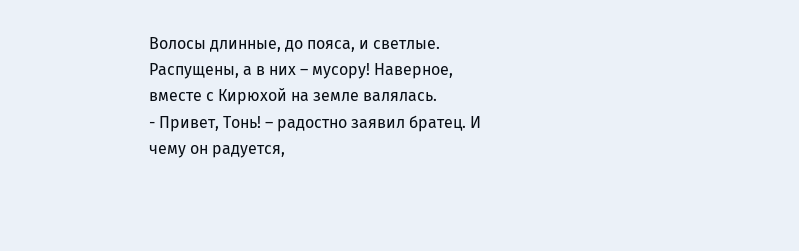Волосы длинные, до пояса, и светлые. Распущены, а в них – мусору! Наверное, вместе с Кирюхой на земле валялась.
- Привет, Тонь! – радостно заявил братец. И чему он радуется,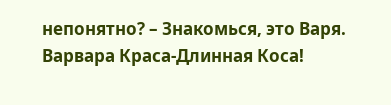непонятно? – Знакомься, это Варя. Варвара Краса-Длинная Коса!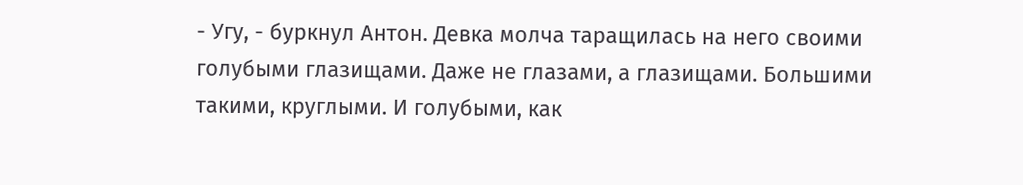- Угу, - буркнул Антон. Девка молча таращилась на него своими голубыми глазищами. Даже не глазами, а глазищами. Большими такими, круглыми. И голубыми, как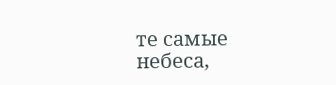те самые небеса,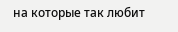на которые так любит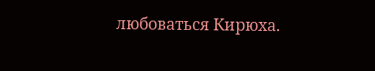любоваться Кирюха.